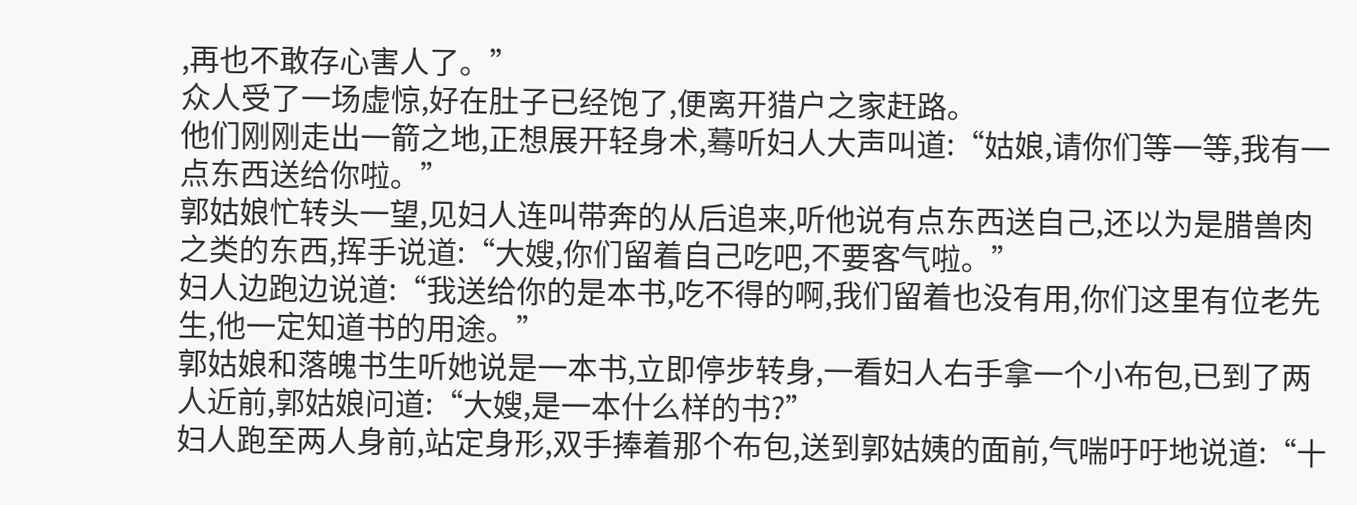,再也不敢存心害人了。”
众人受了一场虚惊,好在肚子已经饱了,便离开猎户之家赶路。
他们刚刚走出一箭之地,正想展开轻身术,蓦听妇人大声叫道:“姑娘,请你们等一等,我有一点东西送给你啦。”
郭姑娘忙转头一望,见妇人连叫带奔的从后追来,听他说有点东西送自己,还以为是腊兽肉之类的东西,挥手说道:“大嫂,你们留着自己吃吧,不要客气啦。”
妇人边跑边说道:“我送给你的是本书,吃不得的啊,我们留着也没有用,你们这里有位老先生,他一定知道书的用途。”
郭姑娘和落魄书生听她说是一本书,立即停步转身,一看妇人右手拿一个小布包,已到了两人近前,郭姑娘问道:“大嫂,是一本什么样的书?”
妇人跑至两人身前,站定身形,双手捧着那个布包,送到郭姑姨的面前,气喘吁吁地说道:“十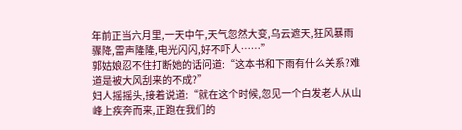年前正当六月里,一天中午,天气忽然大变,乌云遮天,狂风暴雨骤降,雷声隆隆,电光闪闪,好不吓人……”
郭姑娘忍不住打断她的话问道:“这本书和下雨有什么关系?难道是被大风刮来的不成?”
妇人摇摇头,接着说道:“就在这个时候,忽见一个白发老人从山峰上疾奔而来,正跑在我们的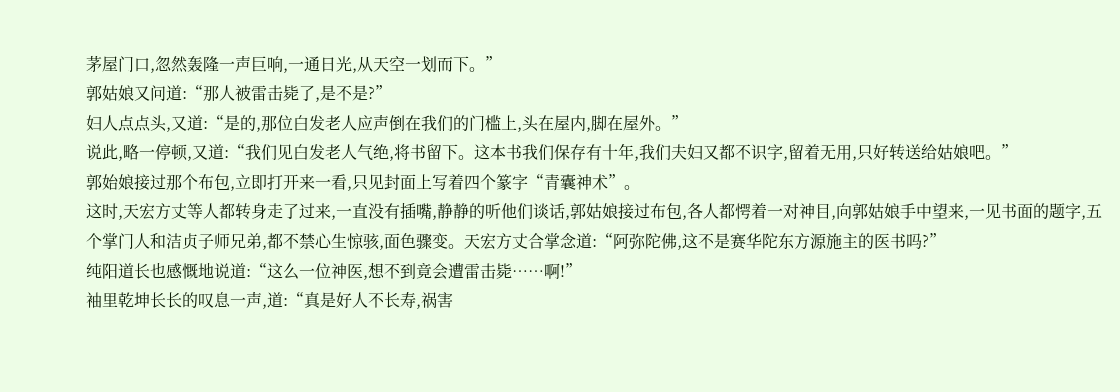茅屋门口,忽然轰隆一声巨响,一通日光,从天空一划而下。”
郭姑娘又问道:“那人被雷击毙了,是不是?”
妇人点点头,又道:“是的,那位白发老人应声倒在我们的门槛上,头在屋内,脚在屋外。”
说此,略一停顿,又道:“我们见白发老人气绝,将书留下。这本书我们保存有十年,我们夫妇又都不识字,留着无用,只好转送给姑娘吧。”
郭始娘接过那个布包,立即打开来一看,只见封面上写着四个篆字“青囊神术”。
这时,天宏方丈等人都转身走了过来,一直没有插嘴,静静的听他们谈话,郭姑娘接过布包,各人都愕着一对神目,向郭姑娘手中望来,一见书面的题字,五个掌门人和洁贞子师兄弟,都不禁心生惊骇,面色骤变。天宏方丈合掌念道:“阿弥陀佛,这不是赛华陀东方源施主的医书吗?”
纯阳道长也感慨地说道:“这么一位神医,想不到竟会遭雷击毙……啊!”
袖里乾坤长长的叹息一声,道:“真是好人不长寿,祸害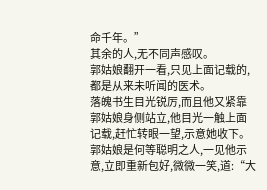命千年。”
其余的人,无不同声感叹。
郭姑娘翻开一看,只见上面记载的,都是从来未听闻的医术。
落魄书生目光锐厉,而且他又紧靠郭姑娘身侧站立,他目光一触上面记载,赶忙转眼一望,示意她收下。
郭姑娘是何等聪明之人,一见他示意,立即重新包好,微微一笑,道:“大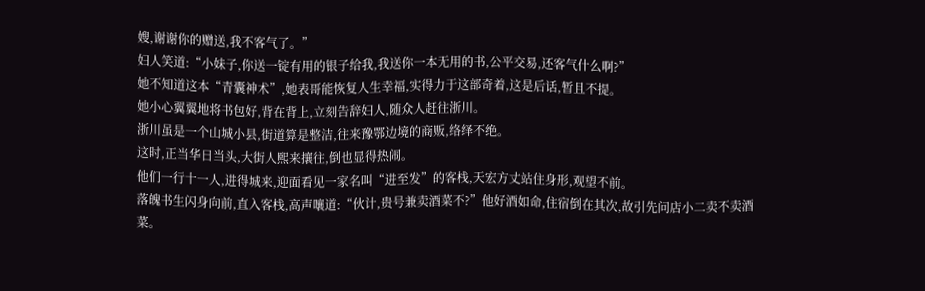嫂,谢谢你的赠送,我不客气了。”
妇人笑道:“小妹子,你送一锭有用的银子给我,我送你一本无用的书,公平交易,还客气什么啊?”
她不知道这本“青囊神术”,她表哥能恢复人生幸福,实得力于这部奇着,这是后话,暂且不提。
她小心翼翼地将书包好,背在背上,立刻告辞妇人,随众人赶往浙川。
浙川虽是一个山城小县,街道算是整洁,往来豫鄂边境的商贩,络绎不绝。
这时,正当华日当头,大街人熙来攘往,倒也显得热闹。
他们一行十一人,进得城来,迎面看见一家名叫“进至发”的客栈,天宏方丈站住身形,观望不前。
落魄书生闪身向前,直入客栈,高声嚷道:“伙计,贵号兼卖酒菜不?”他好酒如命,住宿倒在其次,故引先问店小二卖不卖酒菜。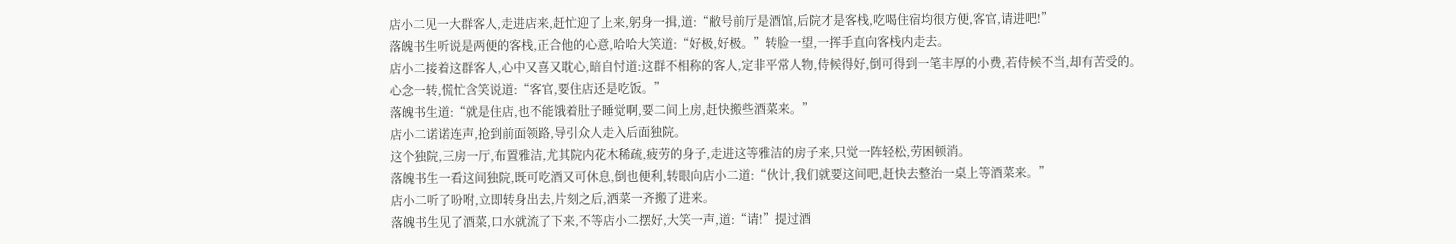店小二见一大群客人,走进店来,赶忙迎了上来,躬身一揖,道:“敝号前厅是酒馆,后院才是客栈,吃喝住宿均很方便,客官,请进吧!”
落魄书生听说是两便的客栈,正合他的心意,哈哈大笑道:“好极,好极。”转脸一望,一挥手直向客栈内走去。
店小二接着这群客人,心中又喜又耽心,暗自忖道:这群不相称的客人,定非平常人物,侍候得好,倒可得到一笔丰厚的小费,若侍候不当,却有苦受的。
心念一转,慌忙含笑说道:“客官,要住店还是吃饭。”
落魄书生道:“就是住店,也不能饿着肚子睡觉啊,要二间上房,赶快搬些酒菜来。”
店小二诺诺连声,抢到前面领路,导引众人走入后面独院。
这个独院,三房一厅,布置雅洁,尤其院内花木稀疏,疲劳的身子,走进这等雅洁的房子来,只觉一阵轻松,劳困顿消。
落魄书生一看这间独院,既可吃酒又可休息,倒也便利,转眼向店小二道:“伙计,我们就要这间吧,赶快去整治一桌上等酒菜来。”
店小二听了吩咐,立即转身出去,片刻之后,洒菜一齐搬了进来。
落魄书生见了酒菜,口水就流了下来,不等店小二摆好,大笑一声,道:“请!”提过酒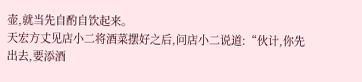壶,就当先自酌自饮起来。
天宏方丈见店小二将酒菜摆好之后,问店小二说道:“伙计,你先出去,要添酒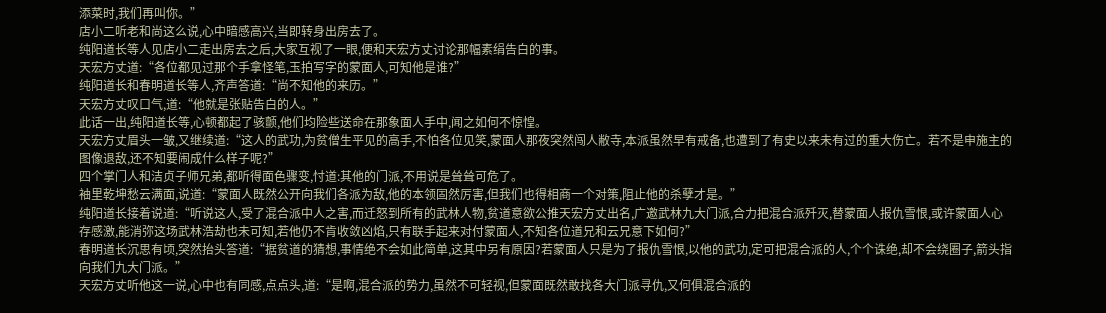添菜时,我们再叫你。”
店小二听老和尚这么说,心中暗感高兴,当即转身出房去了。
纯阳道长等人见店小二走出房去之后,大家互视了一眼,便和天宏方丈讨论那幅素绢告白的事。
天宏方丈道:“各位都见过那个手拿怪笔,玉拍写字的蒙面人,可知他是谁?”
纯阳道长和春明道长等人,齐声答道:“尚不知他的来历。”
天宏方丈叹口气,道:“他就是张贴告白的人。”
此话一出,纯阳道长等,心顿都起了骇颤,他们均险些送命在那象面人手中,闻之如何不惊惶。
天宏方丈眉头一皱,又继续道:“这人的武功,为贫僧生平见的高手,不怕各位见笑,蒙面人那夜突然闯人敝寺,本派虽然早有戒备,也遭到了有史以来未有过的重大伤亡。若不是申施主的图像退敌,还不知要闹成什么样子呢?”
四个掌门人和洁贞子师兄弟,都听得面色骤变,忖道:其他的门派,不用说是耸耸可危了。
袖里乾坤愁云满面,说道:“蒙面人既然公开向我们各派为敌,他的本领固然厉害,但我们也得相商一个对策,阻止他的杀孽才是。”
纯阳道长接着说道:“听说这人,受了混合派中人之害,而迁怒到所有的武林人物,贫道意欲公推天宏方丈出名,广邀武林九大门派,合力把混合派歼灭,替蒙面人报仇雪恨,或许蒙面人心存感激,能消弥这场武林浩劫也未可知,若他仍不肯收敛凶焰,只有联手起来对付蒙面人,不知各位道兄和云兄意下如何?”
春明道长沉思有顷,突然抬头答道:“据贫道的猜想,事情绝不会如此简单,这其中另有原因?若蒙面人只是为了报仇雪恨,以他的武功,定可把混合派的人,个个诛绝,却不会绕圈子,箭头指向我们九大门派。”
天宏方丈听他这一说,心中也有同感,点点头,道:“是啊,混合派的势力,虽然不可轻视,但蒙面既然敢找各大门派寻仇,又何俱混合派的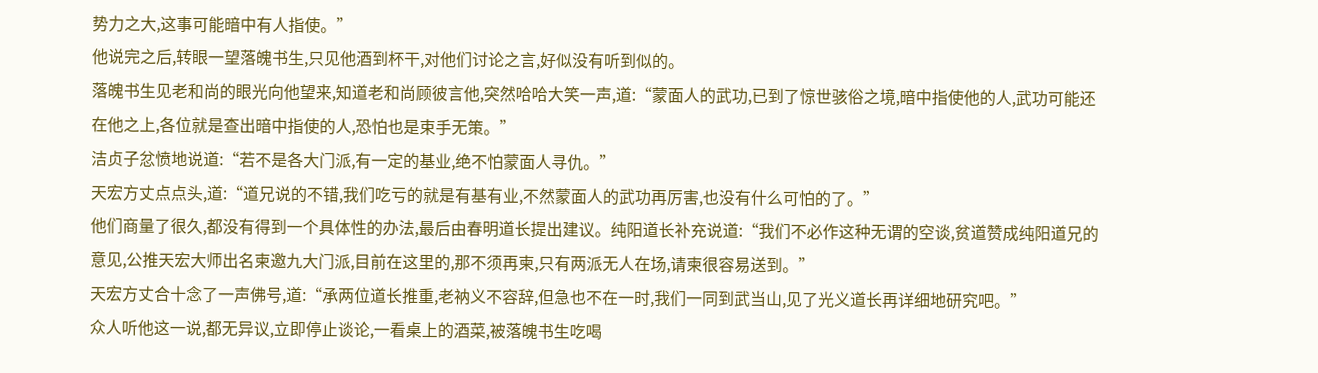势力之大,这事可能暗中有人指使。”
他说完之后,转眼一望落魄书生,只见他酒到杯干,对他们讨论之言,好似没有听到似的。
落魄书生见老和尚的眼光向他望来,知道老和尚顾彼言他,突然哈哈大笑一声,道:“蒙面人的武功,已到了惊世骇俗之境,暗中指使他的人,武功可能还在他之上,各位就是查出暗中指使的人,恐怕也是束手无策。”
洁贞子忿愤地说道:“若不是各大门派,有一定的基业,绝不怕蒙面人寻仇。”
天宏方丈点点头,道:“道兄说的不错,我们吃亏的就是有基有业,不然蒙面人的武功再厉害,也没有什么可怕的了。”
他们商量了很久,都没有得到一个具体性的办法,最后由春明道长提出建议。纯阳道长补充说道:“我们不必作这种无谓的空谈,贫道赞成纯阳道兄的意见,公推天宏大师出名柬邀九大门派,目前在这里的,那不须再柬,只有两派无人在场,请柬很容易送到。”
天宏方丈合十念了一声佛号,道:“承两位道长推重,老衲义不容辞,但急也不在一时,我们一同到武当山,见了光义道长再详细地研究吧。”
众人听他这一说,都无异议,立即停止谈论,一看桌上的酒菜,被落魄书生吃喝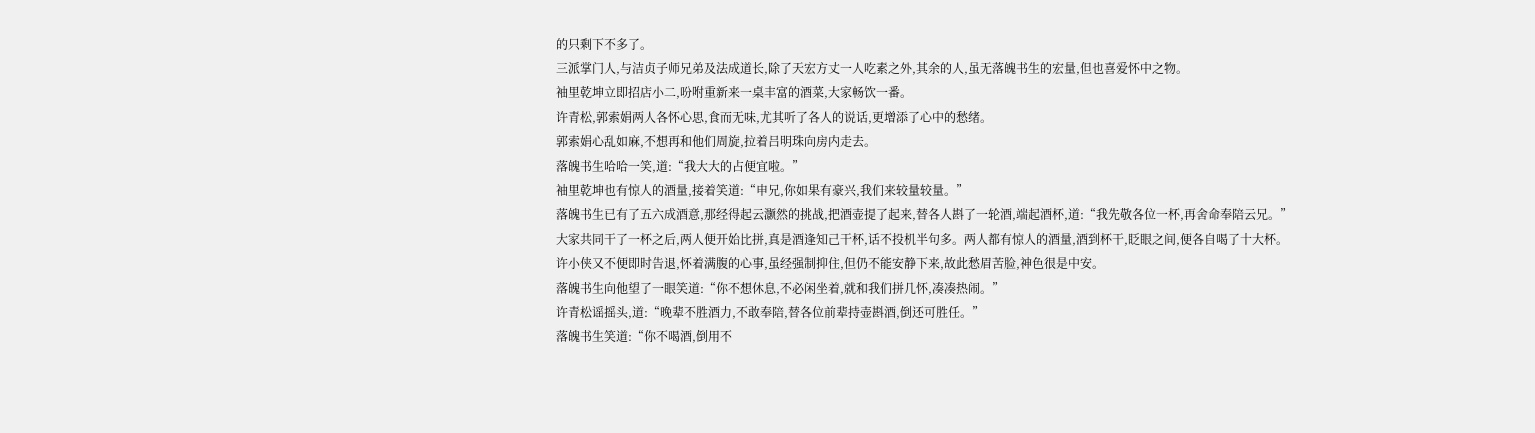的只剩下不多了。
三派掌门人,与洁贞子师兄弟及法成道长,除了天宏方丈一人吃素之外,其余的人,虽无落魄书生的宏量,但也喜爱怀中之物。
袖里乾坤立即招店小二,吩咐重新来一桌丰富的酒菜,大家畅饮一番。
许青松,郭索娟两人各怀心思,食而无味,尤其听了各人的说话,更增添了心中的愁绪。
郭索娟心乱如麻,不想再和他们周旋,拉着吕明珠向房内走去。
落魄书生哈哈一笑,道:“我大大的占便宜啦。”
袖里乾坤也有惊人的酒量,接着笑道:“申兄,你如果有豪兴,我们来较量较量。”
落魄书生已有了五六成酒意,那经得起云灏然的挑战,把酒壶提了起来,替各人斟了一轮酒,端起酒杯,道:“我先敬各位一杯,再舍命奉陪云兄。”
大家共同干了一杯之后,两人便开始比拼,真是酒逢知己干杯,话不投机半句多。两人都有惊人的酒量,酒到杯干,眨眼之间,便各自喝了十大杯。
许小侠又不便即时告退,怀着满腹的心事,虽经强制抑住,但仍不能安静下来,故此愁眉苦脸,神色很是中安。
落魄书生向他望了一眼笑道:“你不想休息,不必闲坐着,就和我们拼几怀,凑凑热闹。”
许青松谣摇头,道:“晚辈不胜酒力,不敢奉陪,替各位前辈持壶斟酒,倒还可胜任。”
落魄书生笑道:“你不喝酒,倒用不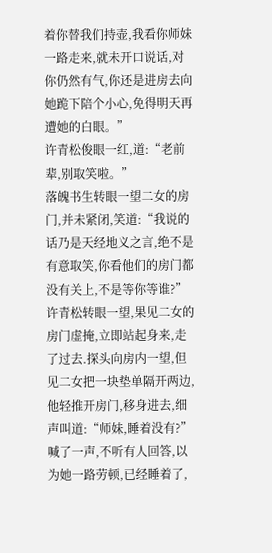着你替我们持壶,我看你师妹一路走来,就未开口说话,对你仍然有气,你还是进房去向她跪下陪个小心,免得明天再遭她的白眼。”
许青松俊眼一红,道:“老前辈,别取笑啦。”
落魄书生转眼一望二女的房门,并未紧闭,笑道:“我说的话乃是天经地义之言,绝不是有意取笑,你看他们的房门都没有关上,不是等你等谁?”
许青松转眼一望,果见二女的房门虚掩,立即站起身来,走了过去.探头向房内一望,但见二女把一块垫单隔开两边,他轻推开房门,移身进去,细声叫道:“师妹,睡着没有?”
喊了一声,不听有人回答,以为她一路劳顿,已经睡着了,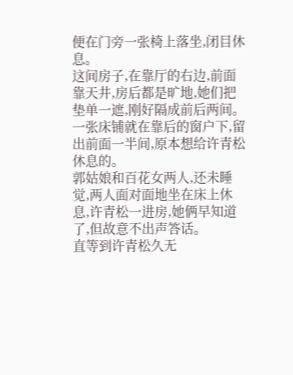便在门旁一张椅上落坐,闭目休息。
这间房子,在靠厅的右边,前面靠天井,房后都是旷地,她们把垫单一遮,刚好隔成前后两间。一张床铺就在靠后的窗户下,留出前面一半间,原本想给许青松休息的。
郭姑娘和百花女两人,还未睡觉,两人面对面地坐在床上休息,许青松一进房,她俩早知道了,但故意不出声答话。
直等到许青松久无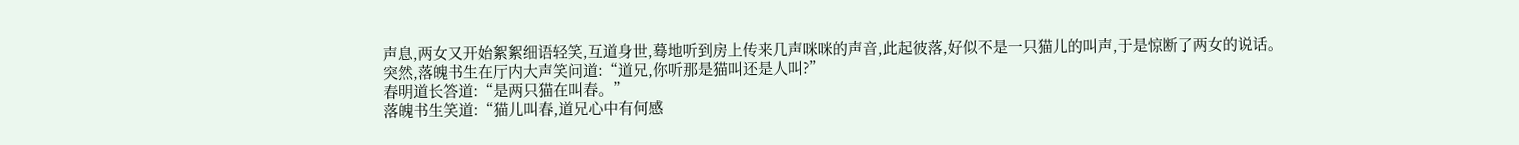声息,两女又开始絮絮细语轻笑,互道身世,蓦地听到房上传来几声咪咪的声音,此起彼落,好似不是一只猫儿的叫声,于是惊断了两女的说话。
突然,落魄书生在厅内大声笑问道:“道兄,你听那是猫叫还是人叫?”
春明道长答道:“是两只猫在叫春。”
落魄书生笑道:“猫儿叫春,道兄心中有何感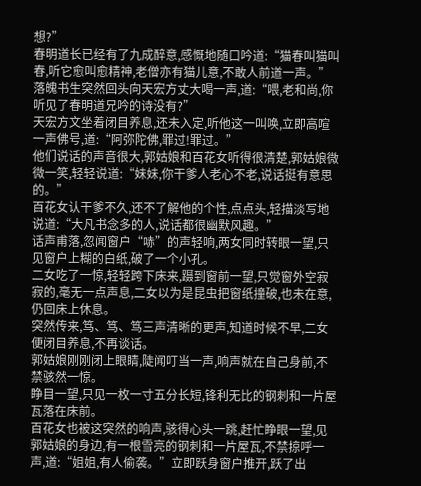想?”
春明道长已经有了九成醉意,感慨地随口吟道:“猫春叫猫叫春,听它愈叫愈精神,老僧亦有猫儿意,不敢人前道一声。”
落魄书生突然回头向天宏方丈大喝一声,道:“喂,老和尚,你听见了春明道兄吟的诗没有?”
天宏方文坐着闭目养息,还未入定,听他这一叫唤,立即高喧一声佛号,道:“阿弥陀佛,罪过!罪过。”
他们说话的声音很大,郭姑娘和百花女听得很清楚,郭姑娘微微一笑,轻轻说道:“妹妹,你干爹人老心不老,说话挺有意思的。”
百花女认干爹不久,还不了解他的个性,点点头,轻描淡写地说道:“大凡书念多的人,说话都很幽默风趣。”
话声甫落,忽闻窗户“哧”的声轻响,两女同时转眼一望,只见窗户上糊的白纸,破了一个小孔。
二女吃了一惊,轻轻跨下床来,蹑到窗前一望,只觉窗外空寂寂的,毫无一点声息,二女以为是昆虫把窗纸撞破,也未在意,仍回床上休息。
突然传来,笃、笃、笃三声清晰的更声,知道时候不早,二女便闭目养息,不再谈话。
郭姑娘刚刚闭上眼睛,陡闻叮当一声,响声就在自己身前,不禁骇然一惊。
睁目一望,只见一枚一寸五分长短,锋利无比的钢刺和一片屋瓦落在床前。
百花女也被这突然的响声,骇得心头一跳,赶忙睁眼一望,见郭姑娘的身边,有一根雪亮的钢刺和一片屋瓦,不禁掠呼一声,道:“姐姐,有人偷袭。”立即跃身窗户推开,跃了出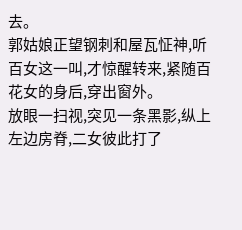去。
郭姑娘正望钢刺和屋瓦怔神,听百女这一叫,才惊醒转来,紧随百花女的身后,穿出窗外。
放眼一扫视,突见一条黑影,纵上左边房脊,二女彼此打了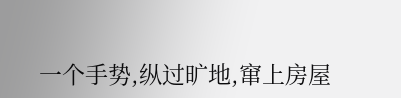一个手势,纵过旷地,窜上房屋